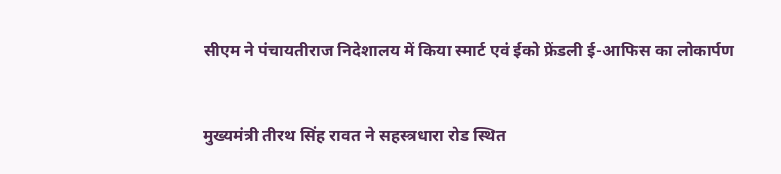सीएम ने पंचायतीराज निदेशालय में किया स्मार्ट एवं ईको फ्रेंडली ई-आफिस का लोकार्पण


मुख्यमंत्री तीरथ सिंह रावत ने सहस्त्रधारा रोड स्थित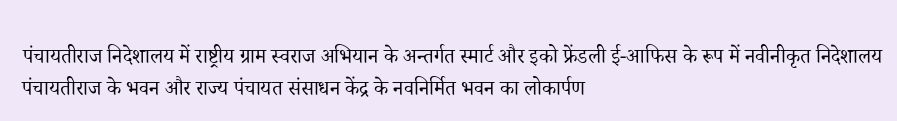पंचायतीराज निदेशालय में राष्ट्रीय ग्राम स्वराज अभियान के अन्तर्गत स्मार्ट और इको फ्रेंडली ई-आफिस के रूप में नवीनीकृत निदेशालय पंचायतीराज के भवन और राज्य पंचायत संसाधन केंद्र के नवनिर्मित भवन का लोकार्पण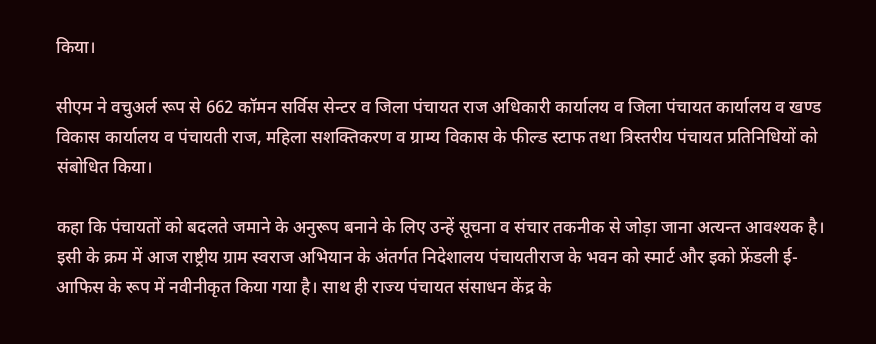किया।

सीएम ने वचुअर्ल रूप से 662 कॉमन सर्विस सेन्टर व जिला पंचायत राज अधिकारी कार्यालय व जिला पंचायत कार्यालय व खण्ड विकास कार्यालय व पंचायती राज, महिला सशक्तिकरण व ग्राम्य विकास के फील्ड स्टाफ तथा त्रिस्तरीय पंचायत प्रतिनिधियों को संबोधित किया।

कहा कि पंचायतों को बदलते जमाने के अनुरूप बनाने के लिए उन्हें सूचना व संचार तकनीक से जोड़ा जाना अत्यन्त आवश्यक है। इसी के क्रम में आज राष्ट्रीय ग्राम स्वराज अभियान के अंतर्गत निदेशालय पंचायतीराज के भवन को स्मार्ट और इको फ्रेंडली ई-आफिस के रूप में नवीनीकृत किया गया है। साथ ही राज्य पंचायत संसाधन केंद्र के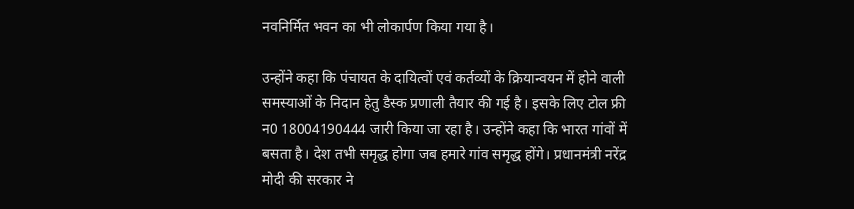नवनिर्मित भवन का भी लोकार्पण किया गया है।

उन्होंने कहा कि पंचायत के दायित्वों एवं कर्तव्यों के क्रियान्वयन में होने वाली समस्याओं के निदान हेतु डैस्क प्रणाली तैयार की गई है। इसके लिए टोल फ्री न0 18004190444 जारी किया जा रहा है। उन्होंने कहा कि भारत गांवों में बसता है। देश तभी समृद्ध होगा जब हमारे गांव समृद्ध होंगे। प्रधानमंत्री नरेंद्र मोदी की सरकार ने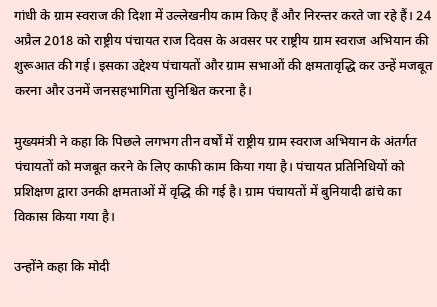गांधी के ग्राम स्वराज की दिशा में उल्लेखनीय काम किए हैं और निरन्तर करते जा रहे हैं। 24 अप्रैल 2018 को राष्ट्रीय पंचायत राज दिवस के अवसर पर राष्ट्रीय ग्राम स्वराज अभियान की शुरूआत की गई। इसका उद्देश्य पंचायतों और ग्राम सभाओं की क्षमतावृद्धि कर उन्हें मजबूत करना और उनमें जनसहभागिता सुनिश्चित करना है।

मुख्यमंत्री ने कहा कि पिछले लगभग तीन वर्षों में राष्ट्रीय ग्राम स्वराज अभियान के अंतर्गत पंचायतों को मजबूत करने के लिए काफी काम किया गया है। पंचायत प्रतिनिधियों को प्रशिक्षण द्वारा उनकी क्षमताओं में वृद्धि की गई है। ग्राम पंचायतों में बुनियादी ढांचे का विकास किया गया है।

उन्होंने कहा कि मोदी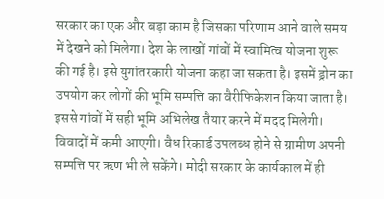सरकार का एक और बड़ा काम है जिसका परिणाम आने वाले समय में देखने को मिलेगा। देश के लाखों गांवों में स्वामित्व योजना शुरू की गई है। इसे युगांतरकारी योजना कहा जा सकता है। इसमें ड्रोन का उपयोग कर लोगों की भूमि सम्पत्ति का वैरीफिकेशन किया जाता है। इससे गांवों में सही भूमि अभिलेख तैयार करने में मदद मिलेगी। विवादों में कमी आएगी। वैध रिकार्ड उपलब्ध होने से ग्रामीण अपनी सम्पत्ति पर ऋण भी ले सकेंगे। मोदी सरकार के कार्यकाल में ही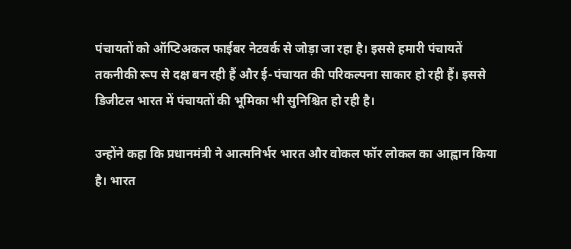पंचायतों को ऑप्टिअकल फाईबर नेटवर्क से जोड़ा जा रहा है। इससे हमारी पंचायतें तकनीकी रूप से दक्ष बन रही हैं और ई-पंचायत की परिकल्पना साकार हो रही हैं। इससे डिजीटल भारत में पंचायतों की भूमिका भी सुनिश्चित हो रही है।

उन्होंने कहा कि प्रधानमंत्री ने आत्मनिर्भर भारत और वोकल फॉर लोकल का आह्वान किया है। भारत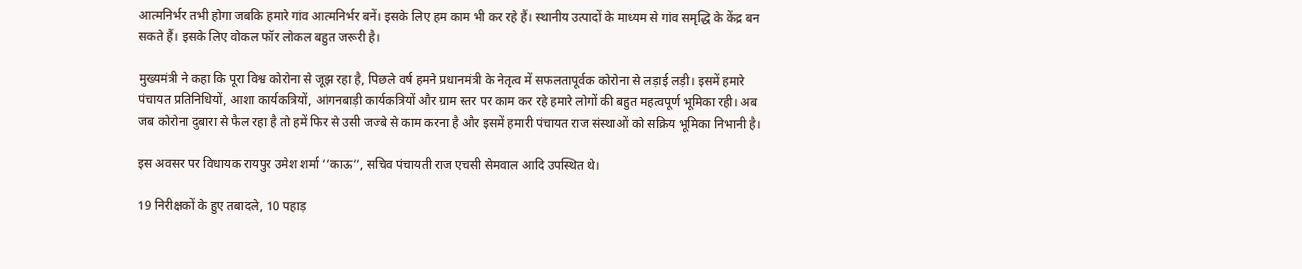आत्मनिर्भर तभी होगा जबकि हमारे गांव आत्मनिर्भर बनें। इसके लिए हम काम भी कर रहे हैं। स्थानीय उत्पादों के माध्यम से गांव समृद्धि के केंद्र बन सकते हैं। इसके लिए वोकल फॉर लोकल बहुत जरूरी है।

मुख्यमंत्री ने कहा कि पूरा विश्व कोरोना से जूझ रहा है, पिछले वर्ष हमने प्रधानमंत्री के नेतृत्व में सफलतापूर्वक कोरोना से लड़ाई लड़ी। इसमें हमारे पंचायत प्रतिनिधियों, आशा कार्यकत्रियों, आंगनबाड़ी कार्यकत्रियों और ग्राम स्तर पर काम कर रहे हमारे लोगों की बहुत महत्वपूर्ण भूमिका रही। अब जब कोरोना दुबारा से फैल रहा है तो हमें फिर से उसी जज्बे से काम करना है और इसमें हमारी पंचायत राज संस्थाओं को सक्रिय भूमिका निभानी है।

इस अवसर पर विधायक रायपुर उमेश शर्मा ‘‘काऊ‘‘, सचिव पंचायती राज एचसी सेमवाल आदि उपस्थित थे।

19 निरीक्षकों के हुए तबादले, 10 पहाड़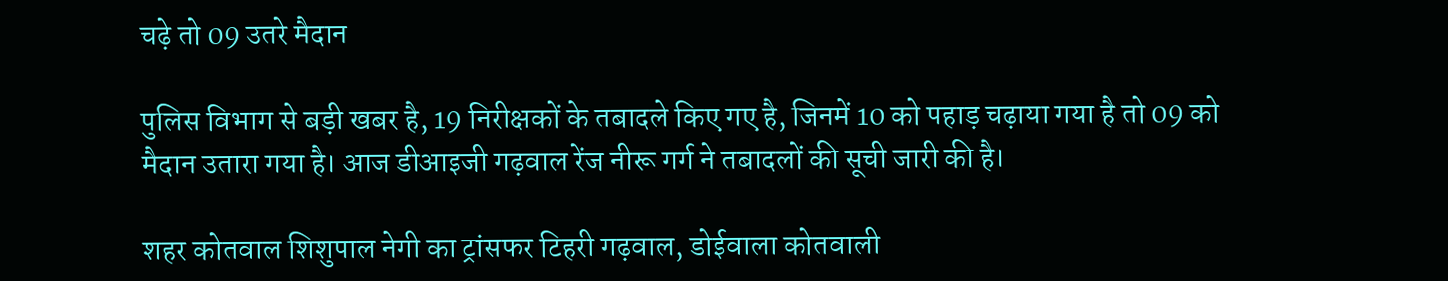चढ़े तो 09 उतरे मैदान

पुलिस विभाग से बड़ी खबर है, 19 निरीक्षकों के तबादले किए गए है, जिनमें 10 को पहाड़ चढ़ाया गया है तो 09 को मैदान उतारा गया है। आज डीआइजी गढ़वाल रेंज नीरू गर्ग ने तबादलों की सूची जारी की है।

शहर कोतवाल शिशुपाल नेगी का ट्रांसफर टिहरी गढ़वाल, डोईवाला कोतवाली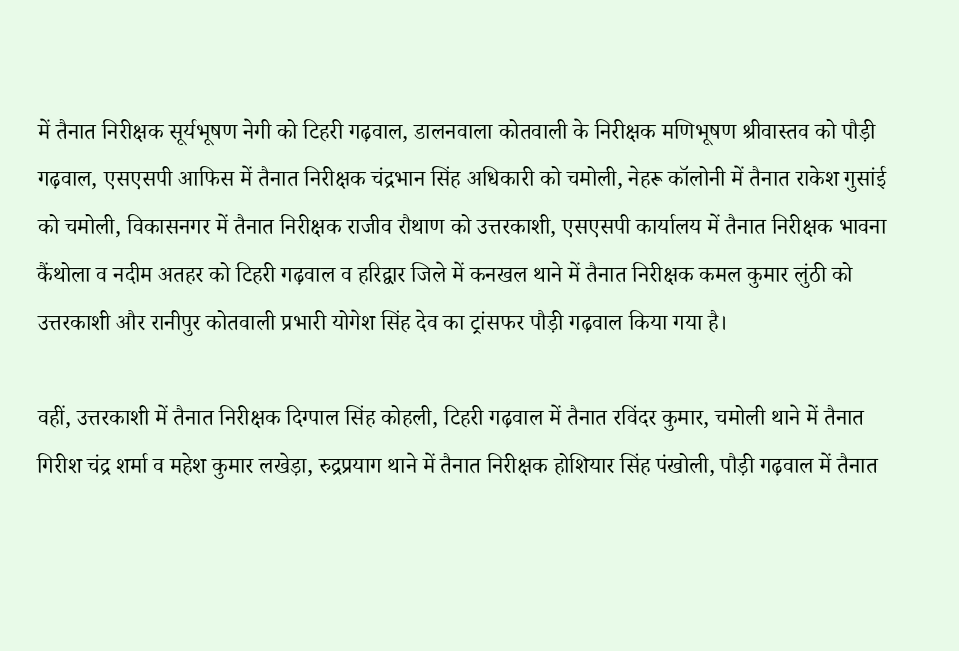में तैनात निरीक्षक सूर्यभूषण नेगी को टिहरी गढ़वाल, डालनवाला कोतवाली के निरीक्षक मणिभूषण श्रीवास्तव को पौड़ी गढ़वाल, एसएसपी आफिस में तैनात निरीक्षक चंद्रभान सिंह अधिकारी को चमोली, नेहरू कॉलोनी में तैनात राकेश गुसांई को चमोली, विकासनगर में तैनात निरीक्षक राजीव रौथाण को उत्तरकाशी, एसएसपी कार्यालय में तैनात निरीक्षक भावना कैंथोला व नदीम अतहर को टिहरी गढ़वाल व हरिद्वार जिले में कनखल थाने में तैनात निरीक्षक कमल कुमार लुंठी को उत्तरकाशी और रानीपुर कोतवाली प्रभारी योगेश सिंह देव का ट्रांसफर पौड़ी गढ़वाल किया गया है।

वहीं, उत्तरकाशी में तैनात निरीक्षक दिग्पाल सिंह कोहली, टिहरी गढ़वाल में तैनात रविंदर कुमार, चमोली थाने में तैनात गिरीश चंद्र शर्मा व महेश कुमार लखेड़ा, रुद्रप्रयाग थाने में तैनात निरीक्षक होशियार सिंह पंखोली, पौड़ी गढ़वाल में तैनात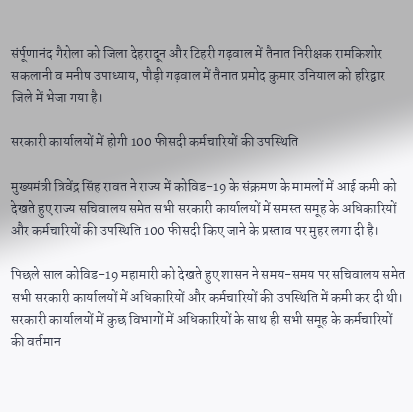संर्पूणानंद गैरोला को जिला देहरादून और टिहरी गढ़वाल में तैनात निरीक्षक रामकिशोर सकलानी व मनीष उपाध्याय, पौड़ी गढ़वाल में तैनात प्रमोद कुमार उनियाल को हरिद्वार जिले में भेजा गया है।

सरकारी कार्यालयों में होगी 100 फीसदी कर्मचारियों की उपस्थिति

मुख्यमंत्री त्रिवेंद्र सिंह रावत ने राज्य में कोविड-19 के संक्रमण के मामलों में आई कमी को देखते हुए राज्य सचिवालय समेत सभी सरकारी कार्यालयों में समस्त समूह के अधिकारियों और कर्मचारियों की उपस्थिति 100 फीसदी किए जाने के प्रस्ताव पर मुहर लगा दी है।

पिछले साल कोविड-19 महामारी को देखते हुए शासन ने समय-समय पर सचिवालय समेत सभी सरकारी कार्यालयों में अधिकारियों और कर्मचारियों की उपस्थिति में कमी कर दी थी। सरकारी कार्यालयों में कुछ विभागों में अधिकारियों के साथ ही सभी समूह के कर्मचारियों की वर्तमान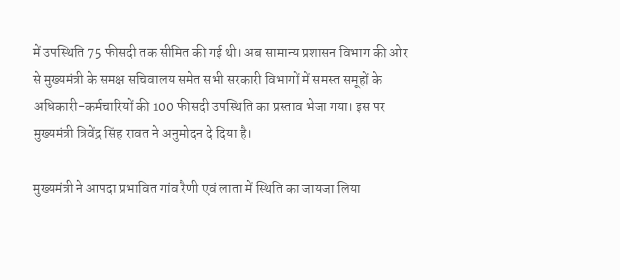में उपस्थिति 75 फीसदी तक सीमित की गई थी। अब सामान्य प्रशासन विभाग की ओर से मुख्यमंत्री के समक्ष सचिवालय समेत सभी सरकारी विभागों में समस्त समूहों के अधिकारी-कर्मचारियों की 100 फीसदी उपस्थिति का प्रस्ताव भेजा गया। इस पर मुख्यमंत्री त्रिवेंद्र सिंह रावत ने अनुमोदन दे दिया है।

मुख्यमंत्री ने आपदा प्रभावित गांव रैणी एवं लाता में स्थिति का जायजा लिया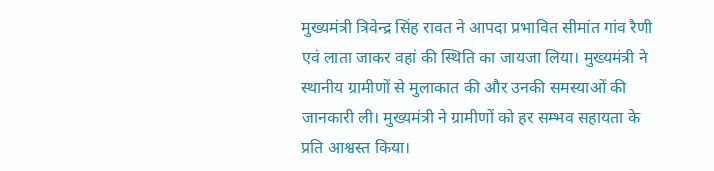मुख्यमंत्री त्रिवेन्द्र सिंह रावत ने आपदा प्रभावित सीमांत गांव रैणी एवं लाता जाकर वहां की स्थिति का जायजा लिया। मुख्यमंत्री ने स्थानीय ग्रामीणों से मुलाकात की और उनकी समस्याओं की जानकारी ली। मुख्यमंत्री ने ग्रामीणों को हर सम्भव सहायता के प्रति आश्वस्त किया।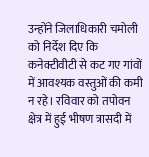उन्होंने जिलाधिकारी चमोली को निर्देश दिए कि कनेक्टीवीटी से कट गए गांवों में आवश्यक वस्तुओं की कमी न रहे। रविवार को तपोवन क्षेत्र में हुई भीषण त्रासदी में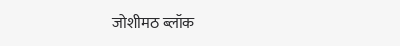जोशीमठ ब्लॉक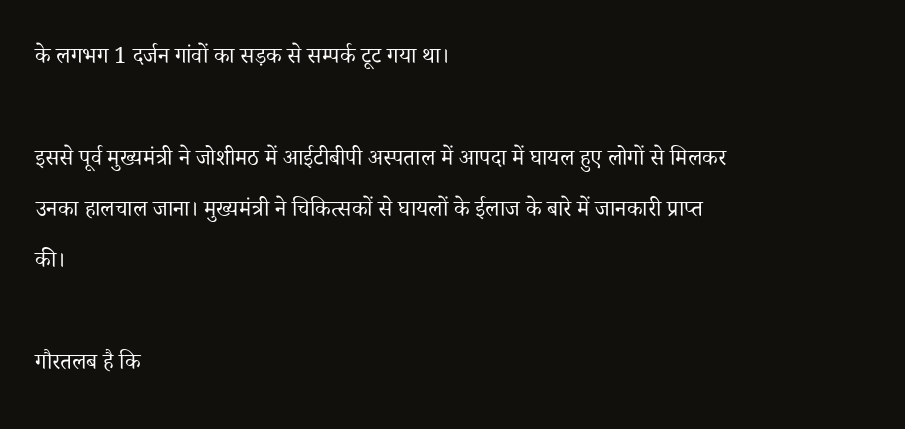के लगभग 1 दर्जन गांवों का सड़क से सम्पर्क टूट गया था।

इससे पूर्व मुख्यमंत्री ने जोशीमठ में आईटीबीपी अस्पताल में आपदा में घायल हुए लोगों से मिलकर उनका हालचाल जाना। मुख्यमंत्री ने चिकित्सकों से घायलों के ईलाज के बारे में जानकारी प्राप्त की।

गौरतलब है कि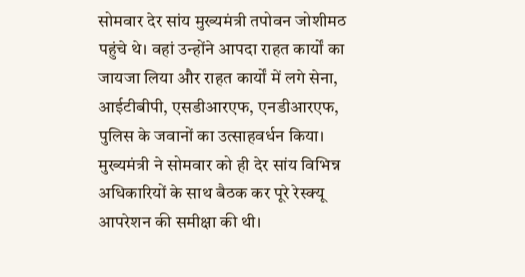सोमवार देर सांय मुख्यमंत्री तपोवन जोशीमठ पहुंचे थे। वहां उन्होंने आपदा राहत कार्यों का जायजा लिया और राहत कार्यों में लगे सेना, आईटीबीपी, एसडीआरएफ, एनडीआरएफ, पुलिस के जवानों का उत्साहवर्धन किया। मुख्यमंत्री ने सोमवार को ही देर सांय विभिन्न अधिकारियों के साथ बैठक कर पूरे रेस्क्यू आपरेशन की समीक्षा की थी।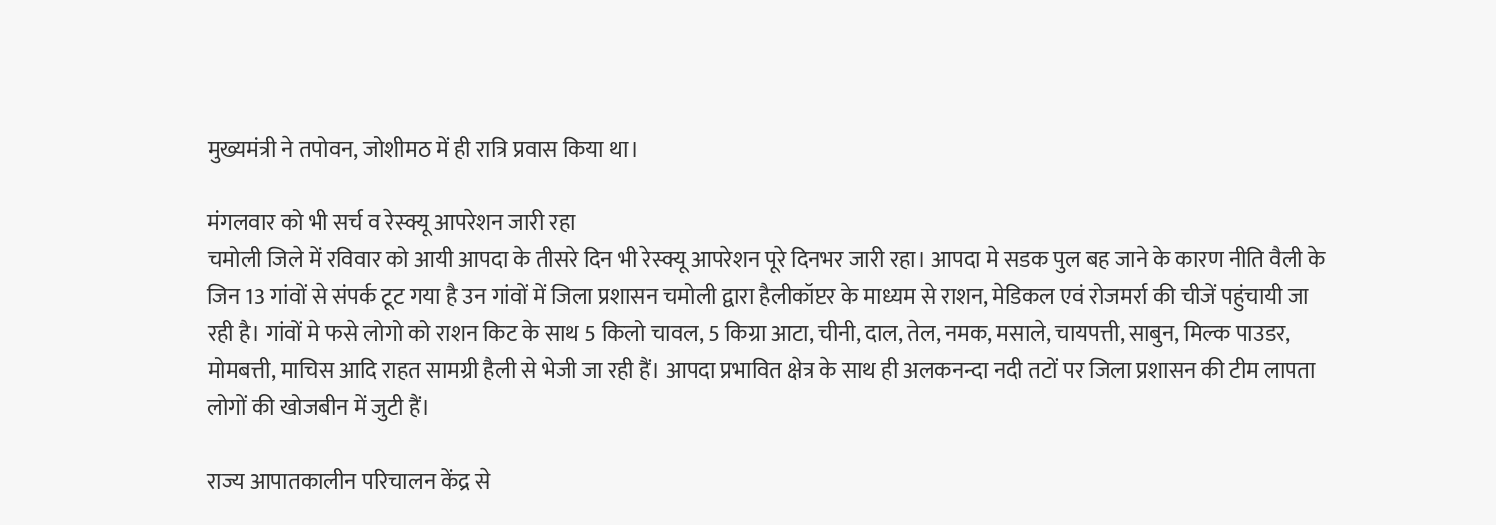मुख्यमंत्री ने तपोवन, जोशीमठ में ही रात्रि प्रवास किया था।

मंगलवार को भी सर्च व रेस्क्यू आपरेशन जारी रहा
चमोली जिले में रविवार को आयी आपदा के तीसरे दिन भी रेस्क्यू आपरेशन पूरे दिनभर जारी रहा। आपदा मे सडक पुल बह जाने के कारण नीति वैली के जिन 13 गांवों से संपर्क टूट गया है उन गांवों में जिला प्रशासन चमोली द्वारा हैलीकॉप्टर के माध्यम से राशन, मेडिकल एवं रोजमर्रा की चीजें पहुंचायी जा रही है। गांवों मे फसे लोगो को राशन किट के साथ 5 किलो चावल, 5 किग्रा आटा, चीनी, दाल, तेल, नमक, मसाले, चायपत्ती, साबुन, मिल्क पाउडर, मोमबत्ती, माचिस आदि राहत सामग्री हैली से भेजी जा रही हैं। आपदा प्रभावित क्षेत्र के साथ ही अलकनन्दा नदी तटों पर जिला प्रशासन की टीम लापता लोगों की खोजबीन में जुटी हैं।

राज्य आपातकालीन परिचालन केंद्र से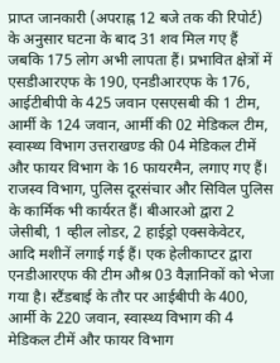प्राप्त जानकारी (अपराह्न 12 बजे तक की रिपोर्ट) के अनुसार घटना के बाद 31 शव मिल गए हैं जबकि 175 लोग अभी लापता हैं। प्रभावित क्षेत्रों में एसडीआरएफ के 190, एनडीआरएफ के 176, आईटीबीपी के 425 जवान एसएसबी की 1 टीम, आर्मी के 124 जवान, आर्मी की 02 मेडिकल टीम, स्वास्थ्य विभाग उत्तराखण्ड की 04 मेडिकल टीमें और फायर विभाग के 16 फायरमैन, लगाए गए हैं। राजस्व विभाग, पुलिस दूरसंचार और सिविल पुलिस के कार्मिक भी कार्यरत हैं। बीआरओ द्वारा 2 जेसीबी, 1 व्हील लोडर, 2 हाईड्रो एक्सकेवेटर, आदि मशीनें लगाई गई हैं। एक हेलीकाप्टर द्वारा एनडीआरएफ की टीम औश्र 03 वैज्ञानिकों को भेजा गया है। स्टैंडबाई के तौर पर आईबीपी के 400, आर्मी के 220 जवान, स्वास्थ्य विभाग की 4 मेडिकल टीमें और फायर विभाग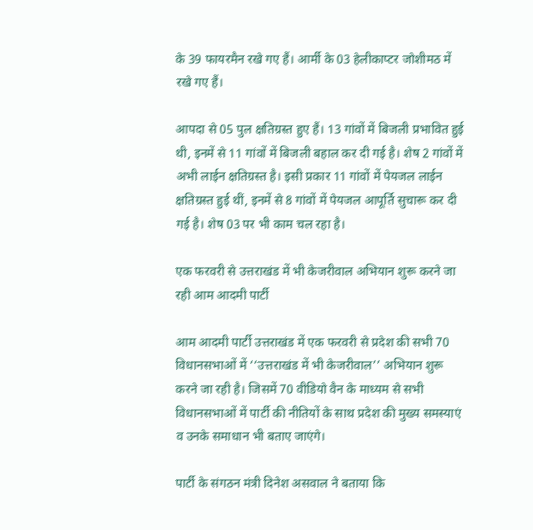के 39 फायरमैन रखे गए हैं। आर्मी के 03 हेलीकाप्टर जोशीमठ में रखे गए हैं।

आपदा से 05 पुल क्षतिग्रस्त हुए हैं। 13 गांवों में बिजली प्रभावित हुई थी, इनमें से 11 गांवों में बिजली बहाल कर दी गई है। शेष 2 गांवों में अभी लाईन क्षतिग्रस्त है। इसी प्रकार 11 गांवों में पेयजल लाईन क्षतिग्रस्त हुई थीं, इनमें से 8 गांवों में पेयजल आपूर्ति सुचारू कर दी गई है। शेष 03 पर भी काम चल रहा है।

एक फरवरी से उत्तराखंड में भी केजरीवाल अभियान शुरू करने जा रही आम आदमी पार्टी

आम आदमी पार्टी उत्तराखंड में एक फरवरी से प्रदेश की सभी 70 विधानसभाओं में ‘‘उत्तराखंड में भी केजरीवाल’’ अभियान शुरू करने जा रही है। जिसमें 70 वीडियो वैन के माध्‍यम से सभी विधानसभाओं में पार्टी की नीतियों के साथ प्रदेश की मुख्य समस्याएं व उनके समाधान भी बताए जाएंगे।

पार्टी के संगठन मंत्री दिनेश असवाल ने बताया कि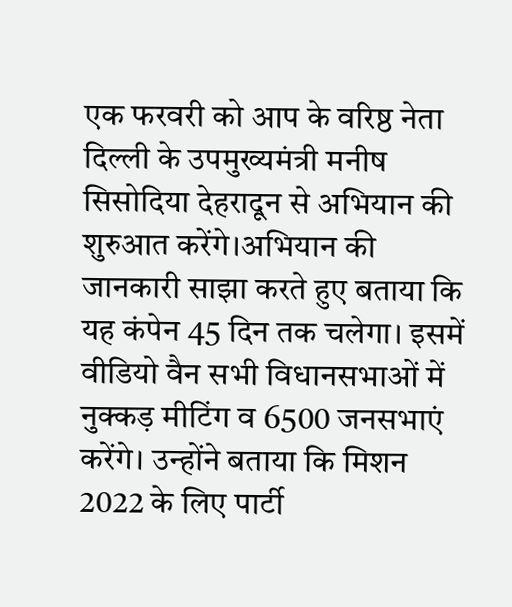एक फरवरी को आप के वरिष्ठ नेता दिल्ली के उपमुख्यमंत्री मनीष सिसोदिया देहरादून से अभियान की शुरुआत करेंगे।अभियान की जानकारी साझा करते हुए बताया कि यह कंपेन 45 दिन तक चलेगा। इसमें वीडियो वैन सभी विधानसभाओं में नुक्कड़ मीटिंग व 6500 जनसभाएं करेंगे। उन्‍होंने बताया कि मिशन 2022 के लिए पार्टी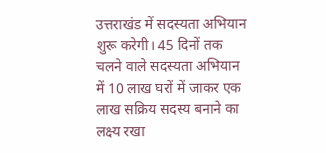उत्तराखंड में सदस्यता अभियान शुरू करेगी। 45 दिनों तक चलने वाले सदस्‍यता अभियान में 10 लाख घरों में जाकर एक लाख सक्रिय सदस्य बनाने का लक्ष्य रखा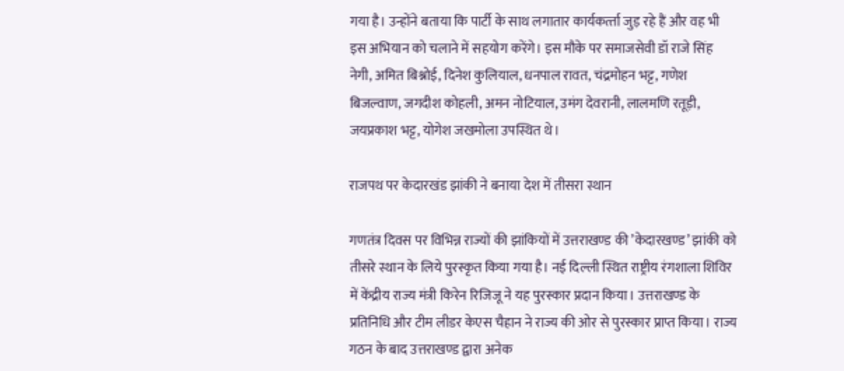गया है। उन्‍होंने बताया कि पार्टी के साथ लगातार कार्यकर्त्‍ता जुड़ रहे हैं और वह भी इस अभियान को चलाने में सहयोग करेंगे। इस मौके पर समाजसेवी डॉ राजे सिंह नेगी, अमित बिश्नोई, दिनेश कुलियाल, धनपाल रावत, चंद्रमोहन भट्ट, गणेश बिजल्वाण, जगदीश कोहली, अमन नोटियाल, उमंग देवरानी, लालमणि रतूड़ी, जयप्रकाश भट्ट, योगेश जखमोला उपस्थित थे।

राजपथ पर केदारखंड झांकी ने बनाया देश में तीसरा स्थान

गणतंत्र दिवस पर विभिन्न राज्यों की झांकियों में उत्तराखण्ड की ’केदारखण्ड’ झांकी को तीसरे स्थान के लिये पुरस्कृत किया गया है। नई दिल्ली स्थित राष्ट्रीय रंगशाला शिविर में केंद्रीय राज्य मंत्री किरेन रिजिजू ने यह पुरस्कार प्रदान किया। उत्तराखण्ड के प्रतिनिधि और टीम लीडर केएस चैहान ने राज्य की ओर से पुरस्कार प्राप्त किया। राज्य गठन के बाद उत्तराखण्ड द्वारा अनेक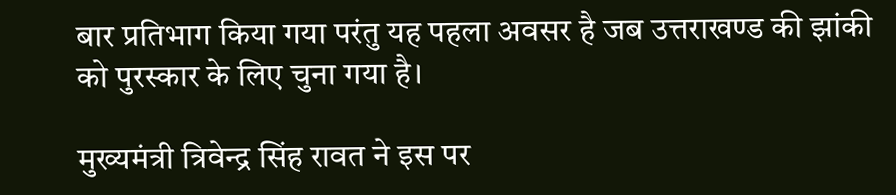बार प्रतिभाग किया गया परंतु यह पहला अवसर है जब उत्तराखण्ड की झांकी को पुरस्कार के लिए चुना गया है।

मुख्यमंत्री त्रिवेन्द्र सिंह रावत ने इस पर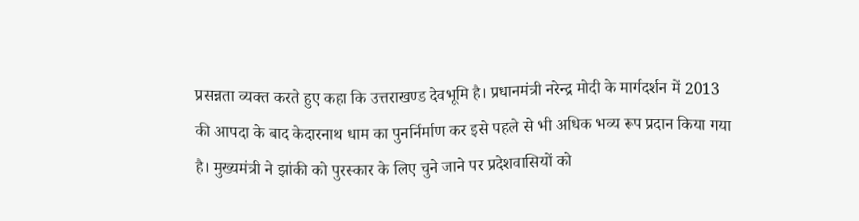प्रसन्नता व्यक्त करते हुए कहा कि उत्तराखण्ड देवभूमि है। प्रधानमंत्री नरेन्द्र मोदी के मार्गदर्शन में 2013 की आपदा के बाद केदारनाथ धाम का पुनर्निर्माण कर इसे पहले से भी अधिक भव्य रूप प्रदान किया गया है। मुख्यमंत्री ने झांकी को पुरस्कार के लिए चुने जाने पर प्रदेशवासियों को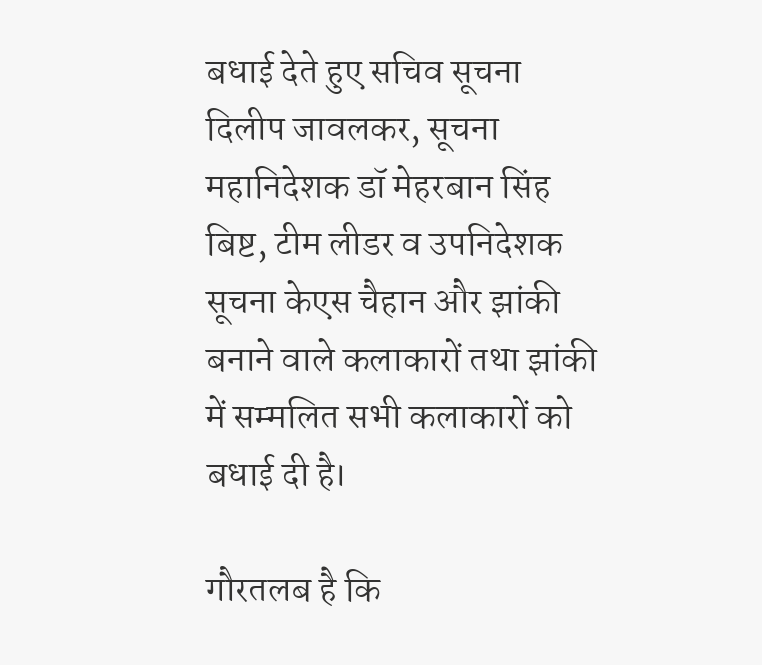बधाई देते हुए सचिव सूचना दिलीप जावलकर, सूचना महानिदेशक डॉ मेहरबान सिंह बिष्ट, टीम लीडर व उपनिदेशक सूचना केएस चैहान और झांकी बनाने वाले कलाकारों तथा झांकी में सम्मलित सभी कलाकारों को बधाई दी है।

गौरतलब है कि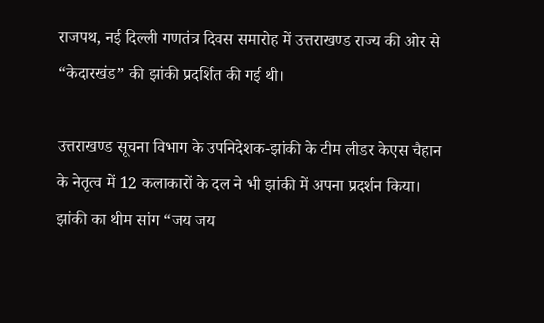राजपथ, नई दिल्ली गणतंत्र दिवस समारोह में उत्तराखण्ड राज्य की ओर से “केदारखंड” की झांकी प्रदर्शित की गई थी।

उत्तराखण्ड सूचना विभाग के उपनिदेशक-झांकी के टीम लीडर केएस चैहान के नेतृत्व में 12 कलाकारों के दल ने भी झांकी में अपना प्रदर्शन किया। झांकी का थीम सांग “जय जय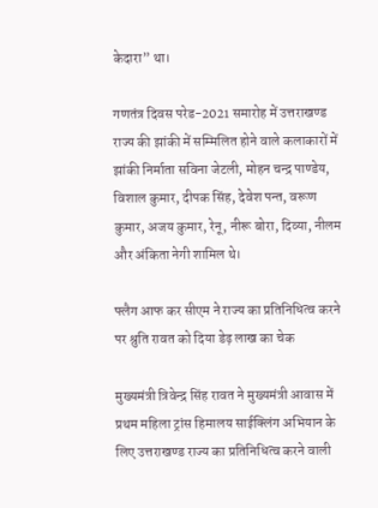केदारा” था।

गणतंत्र दिवस परेड-2021 समारोह में उत्तराखण्ड राज्य की झांकी में सम्मिलित होने वाले कलाकारों में झांकी निर्माता सविना जेटली, मोहन चन्द्र पाण्डेय, विशाल कुमार, दीपक सिंह, देवेश पन्त, वरूण कुमार, अजय कुमार, रेनू, नीरू बोरा, दिव्या, नीलम और अंकिता नेगी शामिल थे।

फ्लैग आफ कर सीएम ने राज्य का प्रतिनिधित्व करने पर श्रुति रावत को दिया डेढ़ लाख का चेक

मुख्यमंत्री त्रिवेन्द्र सिंह रावत ने मुख्यमंत्री आवास में प्रथम महिला ट्रांस हिमालय साईक्लिंग अभियान के लिए उत्तराखण्ड राज्य का प्रतिनिधित्व करने वाली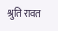श्रुति रावत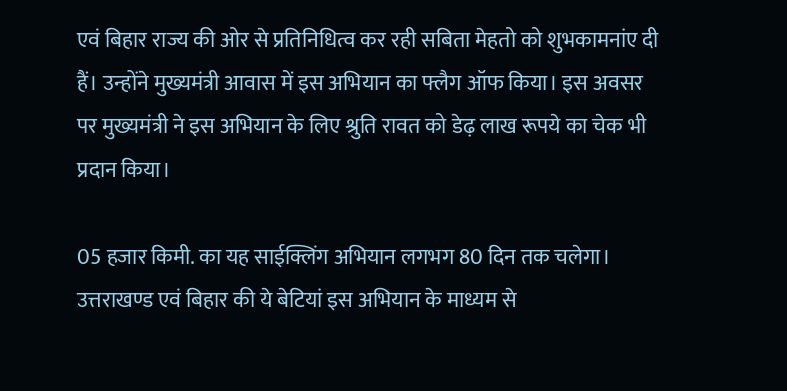एवं बिहार राज्य की ओर से प्रतिनिधित्व कर रही सबिता मेहतो को शुभकामनांए दी हैं। उन्होंने मुख्यमंत्री आवास में इस अभियान का फ्लैग ऑफ किया। इस अवसर पर मुख्यमंत्री ने इस अभियान के लिए श्रुति रावत को डेढ़ लाख रूपये का चेक भी प्रदान किया।

05 हजार किमी. का यह साईक्लिंग अभियान लगभग 80 दिन तक चलेगा। उत्तराखण्ड एवं बिहार की ये बेटियां इस अभियान के माध्यम से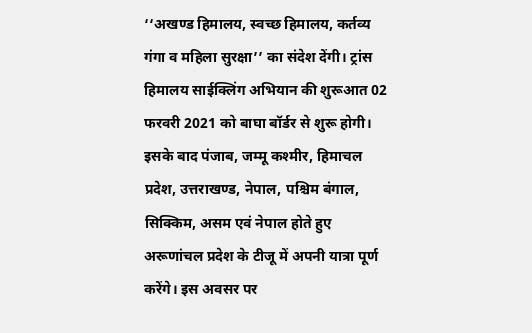‘‘अखण्ड हिमालय, स्वच्छ हिमालय, कर्तव्य गंगा व महिला सुरक्षा’’ का संदेश देंगी। ट्रांस हिमालय साईक्लिंग अभियान की शुरूआत 02 फरवरी 2021 को बाघा बॉर्डर से शुरू होगी। इसके बाद पंजाब, जम्मू कश्मीर, हिमाचल प्रदेश, उत्तराखण्ड, नेपाल, पश्चिम बंगाल, सिक्किम, असम एवं नेपाल होते हुए अरूणांचल प्रदेश के टीजू में अपनी यात्रा पूर्ण करेंगे। इस अवसर पर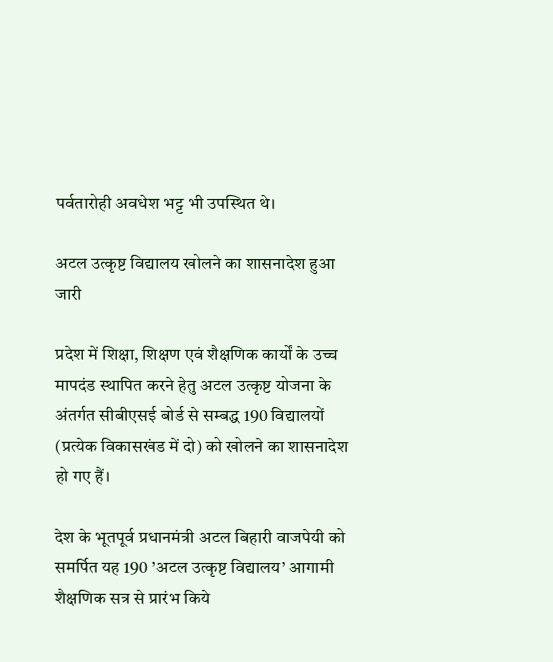पर्वतारोही अवधेश भट्ट भी उपस्थित थे।

अटल उत्कृष्ट विद्यालय खोलने का शासनादेश हुआ जारी

प्रदेश में शिक्षा, शिक्षण एवं शैक्षणिक कार्यों के उच्च मापदंड स्थापित करने हेतु अटल उत्कृष्ट योजना के अंतर्गत सीबीएसई बोर्ड से सम्बद्ध 190 विद्यालयों (प्रत्येक विकासखंड में दो) को खोलने का शासनादेश हो गए हैं।

देश के भूतपूर्व प्रधानमंत्री अटल बिहारी वाजपेयी को समर्पित यह 190 ’अटल उत्कृष्ट विद्यालय’ आगामी शैक्षणिक सत्र से प्रारंभ किये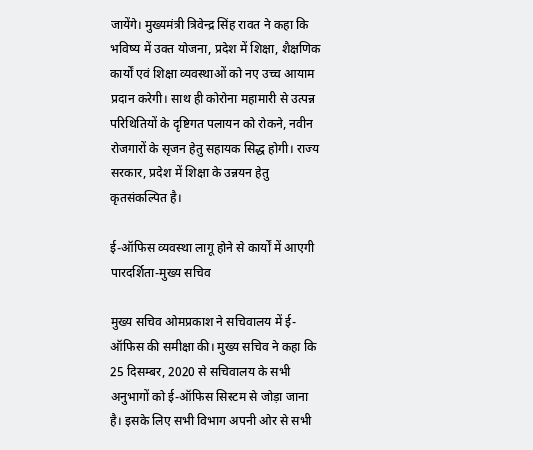जायेंगे। मुख्यमंत्री त्रिवेन्द्र सिंह रावत ने कहा कि भविष्य में उक्त योजना, प्रदेश में शिक्षा, शैक्षणिक कार्यों एवं शिक्षा व्यवस्थाओं को नए उच्च आयाम प्रदान करेगी। साथ ही कोरोना महामारी से उत्पन्न परिथितियों के दृष्टिगत पलायन को रोकने, नवीन रोजगारों के सृजन हेतु सहायक सिद्ध होगी। राज्य सरकार, प्रदेश में शिक्षा के उन्नयन हेतु कृतसंकल्पित है।

ई-ऑफिस व्यवस्था लागू होने से कार्यों में आएगी पारदर्शिता-मुख्य सचिव

मुख्य सचिव ओमप्रकाश ने सचिवालय में ई-ऑफिस की समीक्षा की। मुख्य सचिव ने कहा कि 25 दिसम्बर, 2020 से सचिवालय के सभी अनुभागों को ई-ऑफिस सिस्टम से जोड़ा जाना है। इसके लिए सभी विभाग अपनी ओर से सभी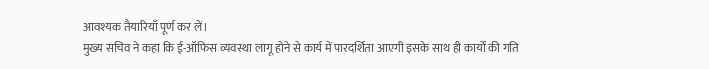आवश्यक तैयारियाँ पूर्ण कर लें।
मुख्य सचिव ने कहा कि ई-ऑफिस व्यवस्था लागू होने से कार्य में पारदर्शिता आएगी इसके साथ ही कार्यों की गति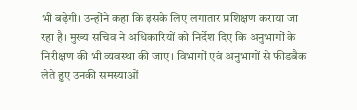भी बढ़ेगी। उन्होंने कहा कि इसके लिए लगातार प्रशिक्षण कराया जा रहा है। मुख्य सचिव ने अधिकारियों को निर्देश दिए कि अनुभागों के निरीक्षण की भी व्यवस्था की जाए। विभागों एवं अनुभागों से फीडबैक लेते हुए उनकी समस्याओं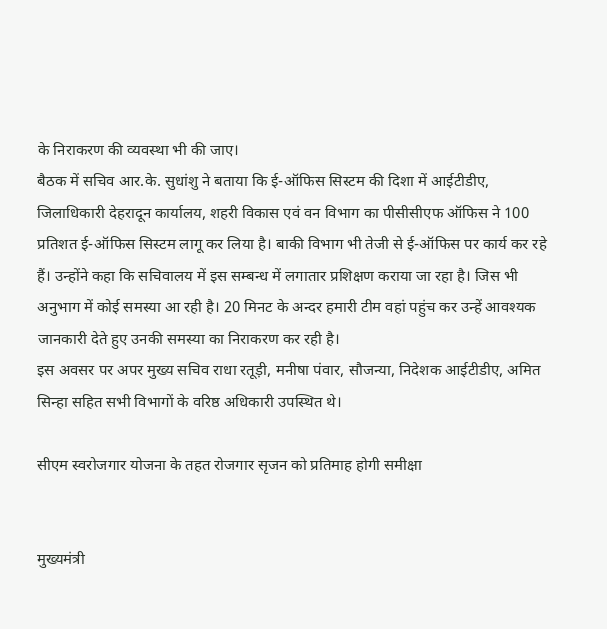के निराकरण की व्यवस्था भी की जाए।
बैठक में सचिव आर.के. सुधांशु ने बताया कि ई-ऑफिस सिस्टम की दिशा में आईटीडीए, जिलाधिकारी देहरादून कार्यालय, शहरी विकास एवं वन विभाग का पीसीसीएफ ऑफिस ने 100 प्रतिशत ई-ऑफिस सिस्टम लागू कर लिया है। बाकी विभाग भी तेजी से ई-ऑफिस पर कार्य कर रहे हैं। उन्होंने कहा कि सचिवालय में इस सम्बन्ध में लगातार प्रशिक्षण कराया जा रहा है। जिस भी अनुभाग में कोई समस्या आ रही है। 20 मिनट के अन्दर हमारी टीम वहां पहुंच कर उन्हें आवश्यक जानकारी देते हुए उनकी समस्या का निराकरण कर रही है।
इस अवसर पर अपर मुख्य सचिव राधा रतूड़ी, मनीषा पंवार, सौजन्या, निदेशक आईटीडीए, अमित सिन्हा सहित सभी विभागों के वरिष्ठ अधिकारी उपस्थित थे।

सीएम स्वरोजगार योजना के तहत रोजगार सृजन को प्रतिमाह होगी समीक्षा


मुख्यमंत्री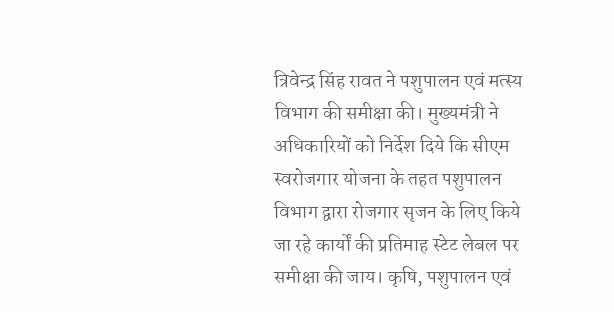त्रिवेन्द्र सिंह रावत ने पशुपालन एवं मत्स्य विभाग की समीक्षा की। मुख्यमंत्री ने अधिकारियों को निर्देश दिये कि सीएम स्वरोजगार योजना के तहत पशुपालन विभाग द्वारा रोजगार सृजन के लिए किये जा रहे कार्यों की प्रतिमाह स्टेट लेबल पर समीक्षा की जाय। कृषि, पशुपालन एवं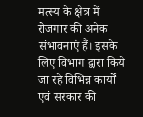मत्स्य के क्षेत्र में रोजगार की अनेक संभावनाएं हैं। इसके लिए विभाग द्वारा किये जा रहे विभिन्न कार्यों एवं सरकार की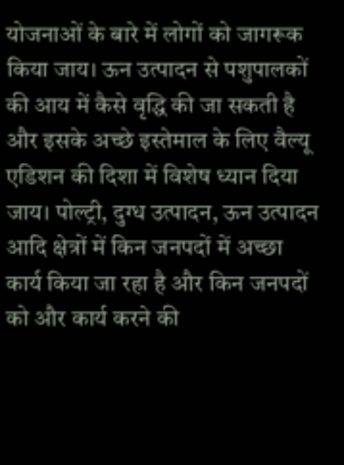योजनाओं के बारे में लोगों को जागरूक किया जाय। ऊन उत्पादन से पशुपालकों की आय में कैसे वृद्धि की जा सकती है और इसके अच्छे इस्तेमाल के लिए वैल्यू एडिशन की दिशा में विशेष ध्यान दिया जाय। पोल्ट्री, दुग्ध उत्पादन, ऊन उत्पादन आदि क्षेत्रों में किन जनपदों में अच्छा कार्य किया जा रहा है और किन जनपदों को और कार्य करने की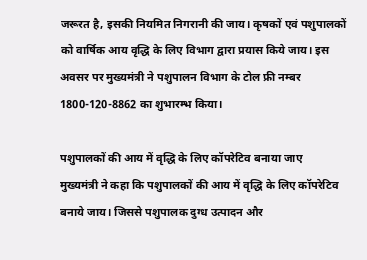जरूरत है, इसकी नियमित निगरानी की जाय। कृषकों एवं पशुपालकों को वार्षिक आय वृद्धि के लिए विभाग द्वारा प्रयास किये जाय। इस अवसर पर मुख्यमंत्री ने पशुपालन विभाग के टोल फ्री नम्बर 1800-120-8862 का शुभारम्भ किया।

पशुपालकों की आय में वृद्धि के लिए कॉपरेटिव बनाया जाए
मुख्यमंत्री ने कहा कि पशुपालकों की आय में वृद्धि के लिए कॉपरेटिव बनाये जाय। जिससे पशुपालक दुग्ध उत्पादन और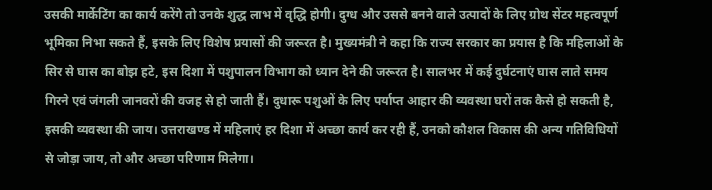उसकी मार्केटिंग का कार्य करेंगे तो उनके शुद्ध लाभ में वृद्धि होगी। दुग्ध और उससे बनने वाले उत्पादों के लिए ग्रोथ सेंटर महत्वपूर्ण भूमिका निभा सकते हैं, इसके लिए विशेष प्रयासों की जरूरत है। मुख्यमंत्री ने कहा कि राज्य सरकार का प्रयास है कि महिलाओं के सिर से घास का बोझ हटे, इस दिशा में पशुपालन विभाग को ध्यान देने की जरूरत है। सालभर में कई दुर्घटनाएं घास लाते समय गिरने एवं जंगली जानवरों की वजह से हो जाती हैं। दुधारू पशुओं के लिए पर्याप्त आहार की व्यवस्था घरों तक कैसे हो सकती है, इसकी व्यवस्था की जाय। उत्तराखण्ड में महिलाएं हर दिशा में अच्छा कार्य कर रही हैं, उनको कौशल विकास की अन्य गतिविधियों से जोड़ा जाय, तो और अच्छा परिणाम मिलेगा।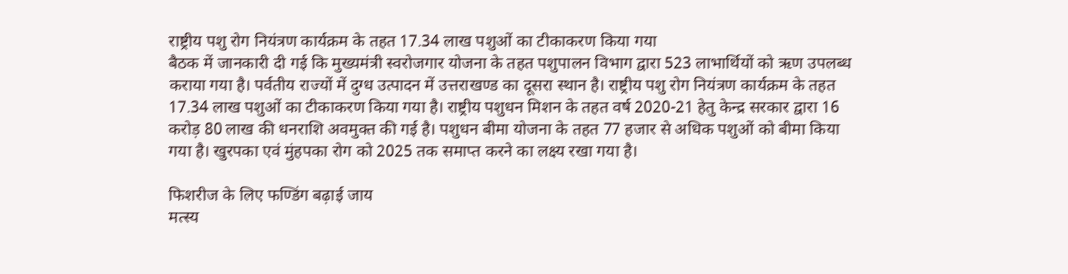राष्ट्रीय पशु रोग नियंत्रण कार्यक्रम के तहत 17.34 लाख पशुओं का टीकाकरण किया गया
बैठक में जानकारी दी गई कि मुख्यमंत्री स्वरोजगार योजना के तहत पशुपालन विभाग द्वारा 523 लाभार्थियों को ऋण उपलब्ध कराया गया है। पर्वतीय राज्यों में दुग्ध उत्पादन में उत्तराखण्ड का दूसरा स्थान है। राष्ट्रीय पशु रोग नियंत्रण कार्यक्रम के तहत 17.34 लाख पशुओं का टीकाकरण किया गया है। राष्ट्रीय पशुधन मिशन के तहत वर्ष 2020-21 हेतु केन्द्र सरकार द्वारा 16 करोड़ 80 लाख की धनराशि अवमुक्त की गई है। पशुधन बीमा योजना के तहत 77 हजार से अधिक पशुओं को बीमा किया गया है। खुरपका एवं मुंहपका रोग को 2025 तक समाप्त करने का लक्ष्य रखा गया है।

फिशरीज के लिए फण्डिंग बढ़ाई जाय
मत्स्य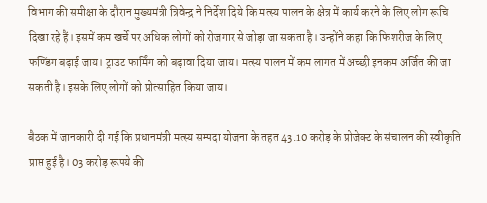विभाग की समीक्षा के दौरान मुख्यमंत्री त्रिवेन्द्र ने निर्देश दिये कि मत्स्य पालन के क्षेत्र में कार्य करने के लिए लोग रूचि दिखा रहे हैं। इसमें कम खर्चे पर अधिक लोगों को रोजगार से जोड़ा जा सकता है। उन्होंने कहा कि फिशरीज के लिए फण्डिंग बढ़ाई जाय। ट्राउट फार्मिंग को बढ़ावा दिया जाय। मत्स्य पालन में कम लागत में अच्छी इनकम अर्जित की जा सकती है। इसके लिए लोगों को प्रोत्साहित किया जाय।

बैठक में जानकारी दी गई कि प्रधानमंत्री मत्स्य सम्पदा योजना के तहत 43.10 करोड़ के प्रोजेक्ट के संचालन की स्वीकृति प्राप्त हुई है। 03 करोड़ रूपये की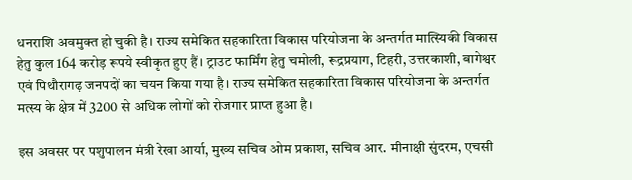धनराशि अवमुक्त हो चुकी है। राज्य समेकित सहकारिता विकास परियोजना के अन्तर्गत मात्स्यिकी विकास हेतु कुल 164 करोड़ रूपये स्वीकृत हुए हैं। ट्राउट फार्मिंग हेतु चमोली, रूद्रप्रयाग, टिहरी, उत्तरकाशी, बागेश्वर एवं पिथौरागढ़ जनपदों का चयन किया गया है। राज्य समेकित सहकारिता विकास परियोजना के अन्तर्गत मत्स्य के क्षेत्र में 3200 से अधिक लोगों को रोजगार प्राप्त हुआ है।

इस अवसर पर पशुपालन मंत्री रेखा आर्या, मुख्य सचिव ओम प्रकाश, सचिव आर. मीनाक्षी सुंदरम, एचसी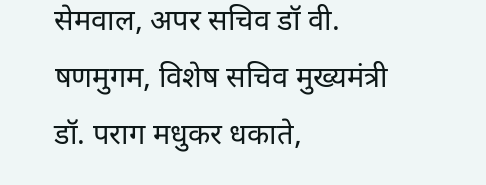सेमवाल, अपर सचिव डॉ वी. षणमुगम, विशेष सचिव मुख्यमंत्री डॉ. पराग मधुकर धकाते,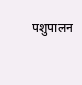पशुपालन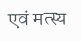एवं मत्स्य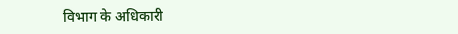विभाग के अधिकारी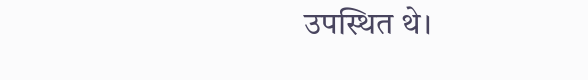उपस्थित थे।